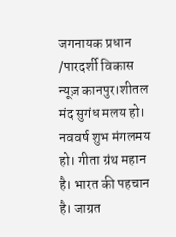जगनायक प्रधान /पारदर्शी विकास न्यूज़ कानपुर।शीतल मंद सुगंध मलय हो। नववर्ष शुभ मंगलमय हो। गीता ग्रंथ महान है। भारत की पहचान है। जाग्रत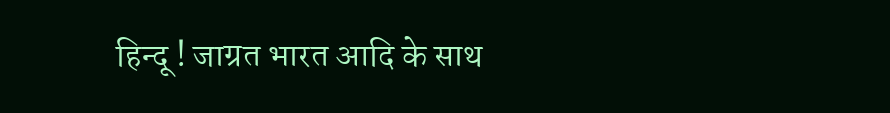हिन्दू ! जाग्रत भारत आदि के साथ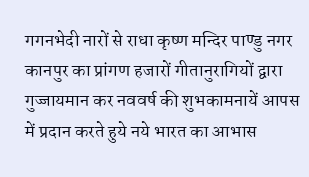गगनभेदी नारों से राधा कृष्ण मन्दिर पाण्डु नगर कानपुर का प्रांगण हजारों गीतानुरागियों द्वारा गुज्जायमान कर नववर्ष की शुभकामनायें आपस में प्रदान करते हुये नये भारत का आभास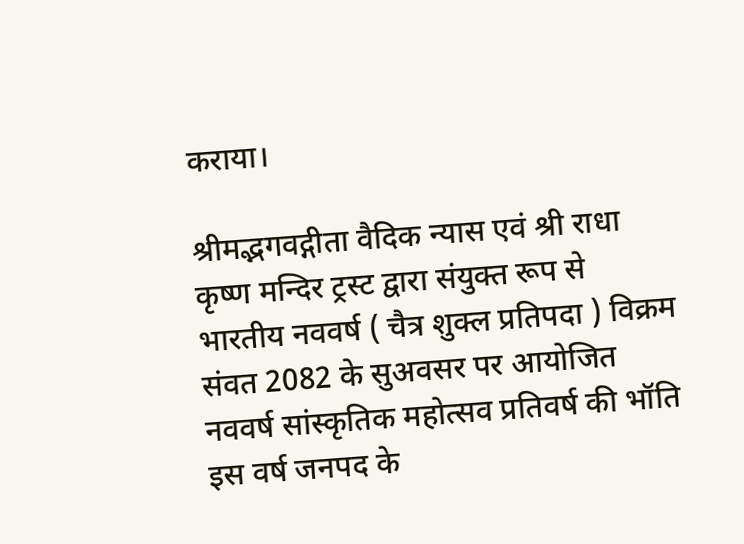कराया।

श्रीमद्भगवद्गीता वैदिक न्यास एवं श्री राधा कृष्ण मन्दिर ट्रस्ट द्वारा संयुक्त रूप से भारतीय नववर्ष ( चैत्र शुक्ल प्रतिपदा ) विक्रम संवत 2082 के सुअवसर पर आयोजित नववर्ष सांस्कृतिक महोत्सव प्रतिवर्ष की भॉति इस वर्ष जनपद के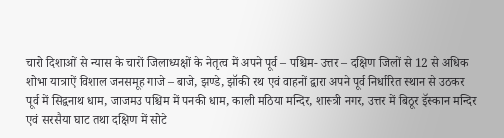चारो दिशाओं से न्यास के चारों जिलाध्यक्षों के नेतृत्व में अपने पूर्व – पश्चिम- उत्तर – दक्षिण जिलों से 12 से अधिक शोभा यात्राऐं विशाल जनसमूह गाजे – बाजे, झण्डे, झॉकी रथ एवं वाहनों द्वारा अपने पूर्व निर्धारित स्थान से उठकर पूर्व में सिद्वनाथ धाम, जाजमउ पश्चिम में पनकी धाम, काली मठिया मन्दिर, शास्त्री नगर, उत्तर में बिठूर इॅस्कान मन्दिर एवं सरसैया घाट तथा दक्षिण में सोटे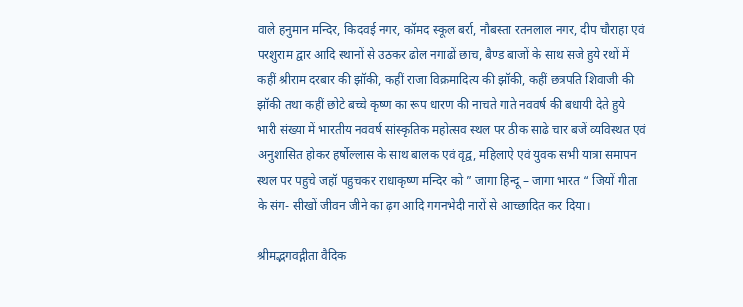वाले हनुमान मन्दिर, किदवई नगर, कॉमद स्कूल बर्रा, नौबस्ता रतनलाल नगर, दीप चौराहा एवं परशुराम द्वार आदि स्थानों से उठकर ढोल नगाढों छाच, बैण्ड बाजों के साथ सजे हुये रथों में कहीं श्रीराम दरबार की झॉकी, कहीं राजा विक्रमादित्य की झॉकी, कहीं छत्रपति शिवाजी की झॉकी तथा कहीं छोटे बच्चे कृष्ण का रूप धारण की नाचते गाते नववर्ष की बधायी देते हुये भारी संख्या में भारतीय नववर्ष सांस्कृतिक महोत्सव स्थल पर ठीक साढे चार बजें व्यविस्थत एवं अनुशासित होकर हर्षोल्लास के साथ बालक एवं वृद्व, महिलाऐ एवं युवक सभी यात्रा समापन स्थल पर पहुचे जहॉ पहुचकर राधाकृष्ण मन्दिर को ” जागा हिन्दू – जागा भारत “ जियों गीता के संग- सीखों जीवन जीने का ढ़ग आदि गगनभेदी नारों से आच्छादित कर दिया।

श्रीमद्भगवद्गीता वैदिक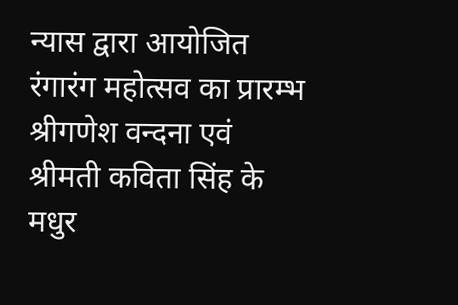न्यास द्वारा आयोजित रंगारंग महोत्सव का प्रारम्भ श्रीगणेश वन्दना एवं श्रीमती कविता सिंह के मधुर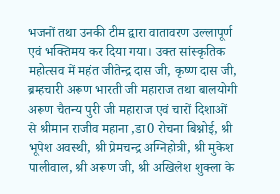भजनों तथा उनकी टीम द्वारा वातावरण उल्लापूर्ण एवं भक्तिमय कर दिया गया। उक्त सांस्कृतिक महोत्सव में महंत जीतेन्द्र दास जी, कृष्ण दास जी, ब्रम्हचारी अरूण भारती जी महाराज तथा बालयोगी अरूण चैतन्य पुरी जी महाराज एवं चारों दिशाओं से श्रीमान राजीव महाना ,डा0 रोचना बिश्नोई, श्री भूपेश अवस्थी, श्री प्रेमचन्द्र अग्निहोत्री, श्री मुकेश पालीवाल, श्री अरूण जी, श्री अखिलेश शुक्ला के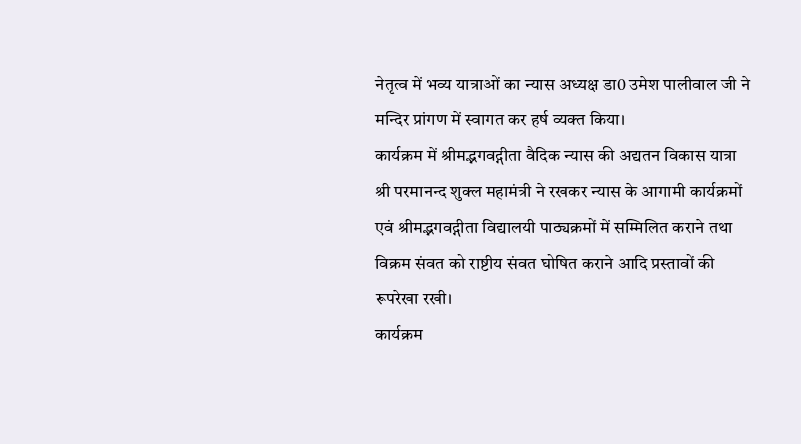नेतृत्व में भव्य यात्राओं का न्यास अध्यक्ष डा0 उमेश पालीवाल जी ने मन्दिर प्रांगण में स्वागत कर हर्ष व्यक्त किया।
कार्यक्रम में श्रीमद्भगवद्गीता वैदिक न्यास की अद्यतन विकास यात्रा श्री परमानन्द शुक्ल महामंत्री ने रखकर न्यास के आगामी कार्यक्रमों एवं श्रीमद्भगवद्गीता विद्यालयी पाठ्यक्रमों में सम्मिलित कराने तथा विक्रम संवत को राष्टीय संवत घोषित कराने आदि प्रस्तावों की रूपरेखा रखी।
कार्यक्रम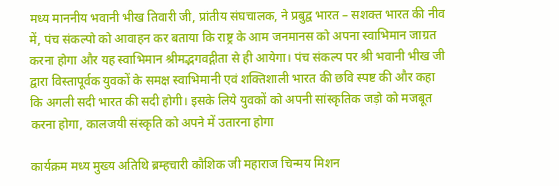मध्य माननीय भवानी भीख तिवारी जी, प्रांतीय संघचालक, ने प्रबुद्व भारत – सशक्त भारत की नीव में, पंच संकल्पो को आवाहन कर बताया कि राष्ट्र के आम जनमानस को अपना स्वाभिमान जाग्रत करना होगा और यह स्वाभिमान श्रीमद्भगवद्गीता से ही आयेगा। पंच संकल्प पर श्री भवानी भीख जी द्वारा विस्तापूर्वक युवकों के समक्ष स्वाभिमानी एवं शक्तिशाली भारत की छवि स्पष्ट की और कहा कि अगली सदी भारत की सदी होगी। इसके लिये युवकों को अपनी सांस्कृतिक जड़ो को मजबूत करना होगा, कालजयी संस्कृति को अपने में उतारना होगा

कार्यक्रम मध्य मुख्य अतिथि ब्रम्हचारी कौशिक जी महाराज चिन्मय मिशन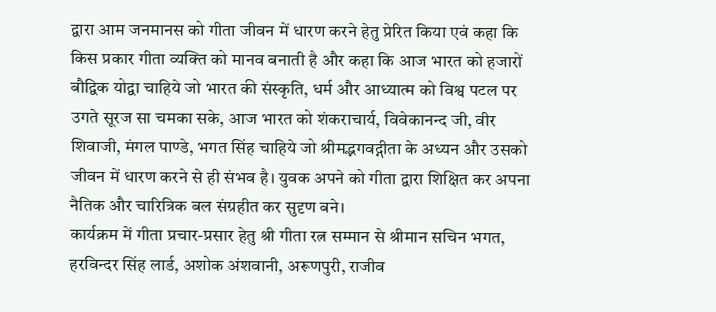द्वारा आम जनमानस को गीता जीवन में धारण करने हेतु प्रेरित किया एवं कहा कि किस प्रकार गीता व्यक्ति को मानव बनाती है और कहा कि आज भारत को हजारों बौद्विक योद्वा चाहिये जो भारत की संस्कृति, धर्म और आध्यात्म को विश्व पटल पर उगते सूरज सा चमका सके, आज भारत को शंकराचार्य, विवेकानन्द जी, वीर शिवाजी, मंगल पाण्डे, भगत सिंह चाहिये जो श्रीमद्भगवद्गीता के अध्यन और उसको जीवन में धारण करने से ही संभव है। युवक अपने को गीता द्वारा शिक्षित कर अपना नैतिक और चारित्रिक बल संग्रहीत कर सुदृण बने।
कार्यक्रम में गीता प्रचार-प्रसार हेतु श्री गीता रत्न सम्मान से श्रीमान सचिन भगत, हरविन्दर सिंह लार्ड, अशोक अंशवानी, अरूणपुरी, राजीव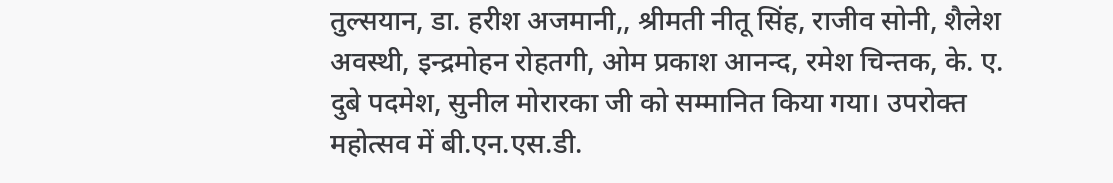तुल्सयान, डा. हरीश अजमानी,, श्रीमती नीतू सिंह, राजीव सोनी, शैलेश अवस्थी, इन्द्रमोहन रोहतगी, ओम प्रकाश आनन्द, रमेश चिन्तक, के. ए. दुबे पदमेश, सुनील मोरारका जी को सम्मानित किया गया। उपरोक्त महोत्सव में बी.एन.एस.डी.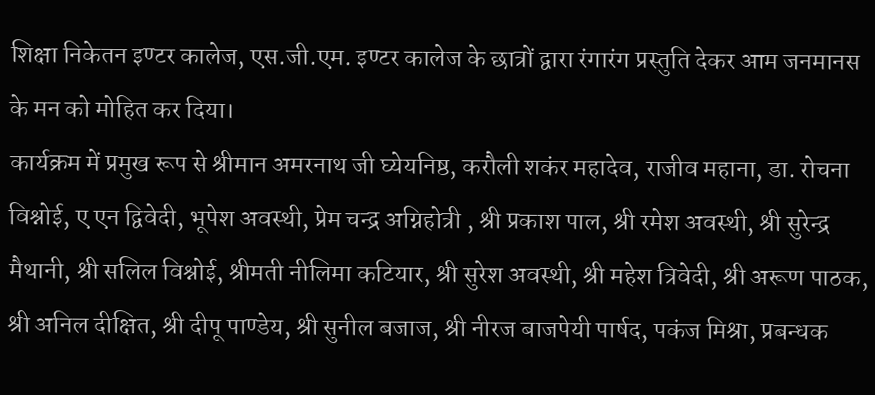शिक्षा निकेतन इण्टर कालेज, एस.जी.एम. इण्टर कालेज के छात्रों द्वारा रंगारंग प्रस्तुति देकर आम जनमानस के मन को मोहित कर दिया।
कार्यक्रम में प्रमुख रूप से श्रीमान अमरनाथ जी घ्येयनिष्ठ, करौली शकंर महादेव, राजीव महाना, डा. रोचना विश्नोई, ए एन द्विवेदी, भूपेश अवस्थी, प्रेम चन्द्र अग्निहोत्री , श्री प्रकाश पाल, श्री रमेश अवस्थी, श्री सुरेन्द्र मैथानी, श्री सलिल विश्नोई, श्रीमती नीलिमा कटियार, श्री सुरेश अवस्थी, श्री महेश त्रिवेदी, श्री अरूण पाठक, श्री अनिल दीक्षित, श्री दीपू पाण्डेय, श्री सुनील बजाज, श्री नीरज बाजपेयी पार्षद, पकंज मिश्रा, प्रबन्धक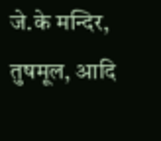जे.के मन्दिर, तुषमूल, आदि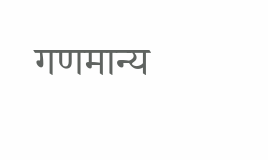गणमान्य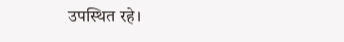उपस्थित रहे।